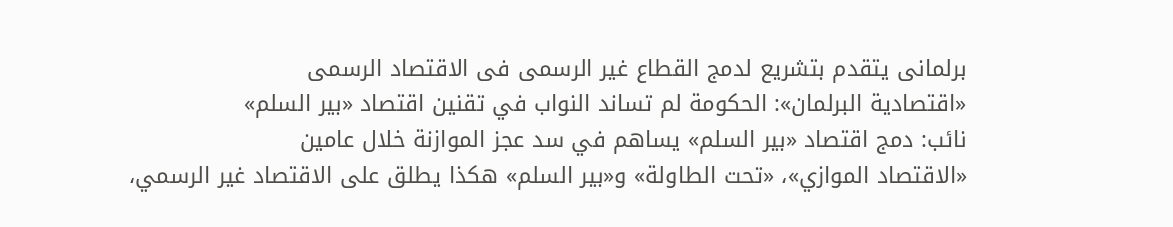برلمانى يتقدم بتشريع لدمج القطاع غير الرسمى فى الاقتصاد الرسمى
«اقتصادية البرلمان»: الحكومة لم تساند النواب في تقنين اقتصاد «بير السلم»
نائب: دمج اقتصاد «بير السلم» يساهم في سد عجز الموازنة خلال عامين
«الاقتصاد الموازي»، «تحت الطاولة» و«بير السلم» هكذا يطلق على الاقتصاد غير الرسمي،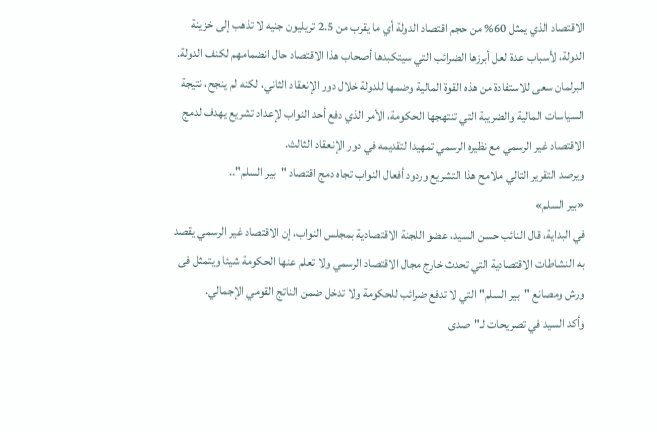الاقتصاد الذي يمثل 60% من حجم اقتصاد الدولة أي ما يقرب من 2.5 تريليون جنيه لا تذهب إلى خزينة الدولة، لأسباب عدة لعل أبرزها الضرائب التي سيتكبدها أصحاب هذا الاقتصاد حال انضمامهم لكنف الدولة.
البرلمان سعى للاستفادة من هذه القوة المالية وضمها للدولة خلال دور الإنعقاد الثاني، لكنه لم ينجح، نتيجة السياسات المالية والضريبة التي تنتهجها الحكومة، الأمر الذي دفع أحد النواب لإعداد تشريع يهدف لدمج الاقتصاد غير الرسمي مع نظيره الرسمي تمهيدا لتقديمه في دور الإنعقاد الثالث.
ويرصد التقرير التالي ملامح هذا التشريع وردود أفعال النواب تجاه دمج اقتصاد "بير السلم"..
«بير السلم»
في البداية، قال النائب حسن السيد، عضو اللجنة الاقتصادية بمجلس النواب، إن الاقتصاد غير الرسمي يقصد به النشاطات الاقتصادية التي تحدث خارج مجال الاقتصاد الرسمي ولا تعلم عنها الحكومة شيئا ويتمثل فى ورش ومصانع "بير السلم" التي لا تدفع ضرائب للحكومة ولا تدخل ضمن الناتج القومي الإجمالي.
وأكد السيد في تصريحات لـ"صدى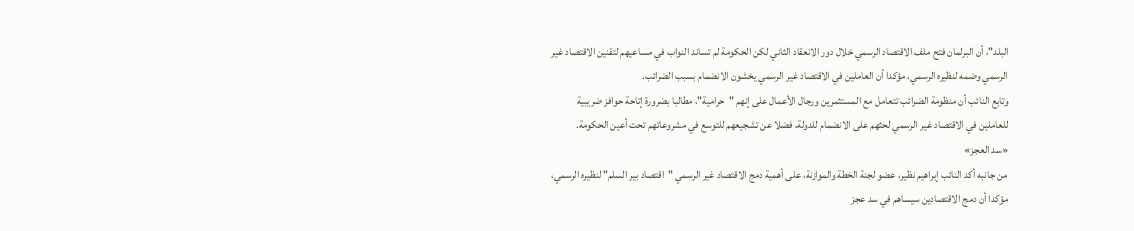البلد"، أن البرلمان فتح ملف الاقتصاد الرسمي خلال دور الانعقاد الثاني لكن الحكومة لم تساند النواب في مساعيهم لتقنين الاقتصاد غير الرسمي وضمه لنظيره الرسمي، مؤكدا أن العاملين في الاقتصاد غير الرسمي يخشون الانضمام بسبب الضرائب.
وتابع النائب أن منظومة الضرائب تتعامل مع المستثمرين ورجال الأعمال على إنهم "حرامية"، مطالبا بضرورة إتاحة حوافز ضريبية للعاملين في الاقتصاد غير الرسمي لحثهم على الانضمام للدولة، فضلا عن تشجيعهم للتوسع في مشروعاتهم تحت أعين الحكومة.
«سد العجز»
من جانبه أكد النائب إبراهيم نظير، عضو لجنة الخطة والموازنة، على أهمية دمج الاقتصاد غير الرسمي "اقتصاد بير السلم" لنظيره الرسمي، مؤكدا أن دمج الاقتصادين سيساهم في سد عجز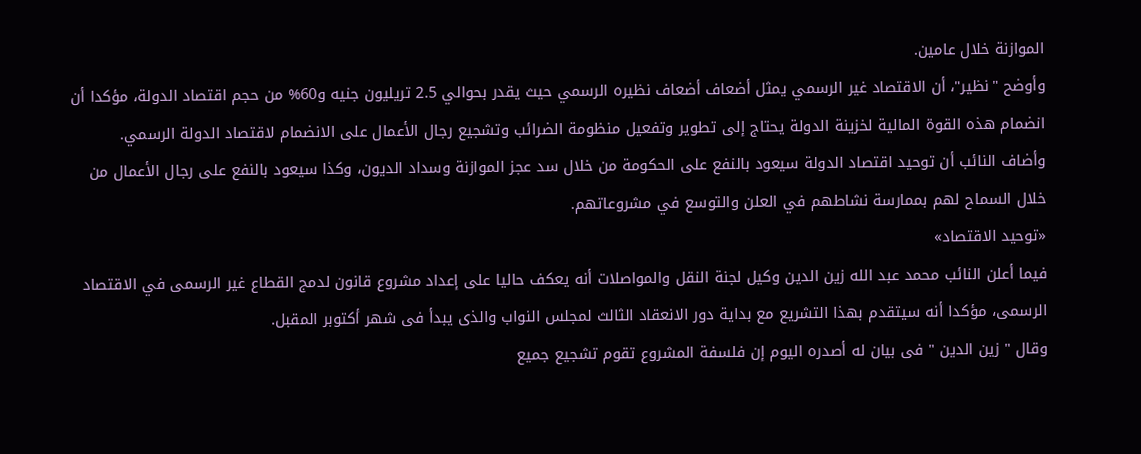الموازنة خلال عامين.
وأوضح "نظير"، أن الاقتصاد غير الرسمي يمثل أضعاف أضعاف نظيره الرسمي حيث يقدر بحوالي 2.5 تريليون جنيه و60% من حجم اقتصاد الدولة، مؤكدا أن انضمام هذه القوة المالية لخزينة الدولة يحتاج إلى تطوير وتفعيل منظومة الضرائب وتشجيع رجال الأعمال على الانضمام لاقتصاد الدولة الرسمي.
وأضاف النائب أن توحيد اقتصاد الدولة سيعود بالنفع على الحكومة من خلال سد عجز الموازنة وسداد الديون، وكذا سيعود بالنفع على رجال الأعمال من خلال السماح لهم بممارسة نشاطهم في العلن والتوسع في مشروعاتهم.
«توحيد الاقتصاد»
فيما أعلن النائب محمد عبد الله زين الدين وكيل لجنة النقل والمواصلات أنه يعكف حاليا على إعداد مشروع قانون لدمج القطاع غير الرسمى في الاقتصاد الرسمى، مؤكدا أنه سيتقدم بهذا التشريع مع بداية دور الانعقاد الثالث لمجلس النواب والذى يبدأ فى شهر أكتوبر المقبل.
وقال " زين الدين " فى بيان له أصدره اليوم إن فلسفة المشروع تقوم تشجيع جميع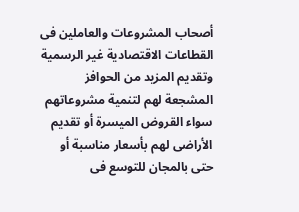أصحاب المشروعات والعاملين فى القطاعات الاقتصادية غير الرسمية وتقديم المزيد من الحوافز المشجعة لهم لتنمية مشروعاتهم سواء القروض الميسرة أو تقديم الأراضى لهم بأسعار مناسبة أو حتى بالمجان للتوسع فى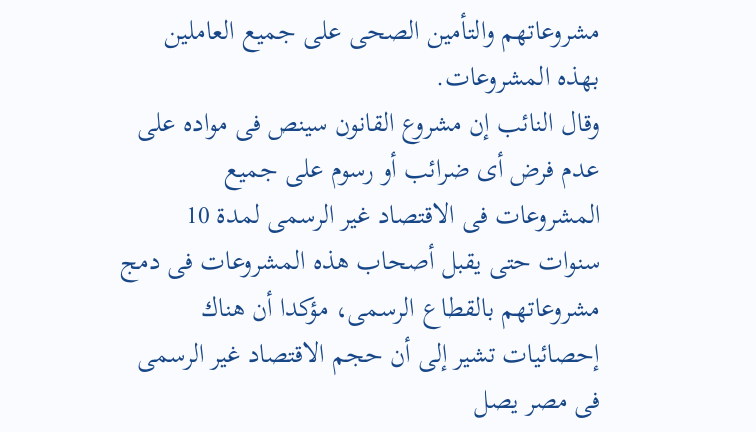مشروعاتهم والتأمين الصحى على جميع العاملين بهذه المشروعات.
وقال النائب إن مشروع القانون سينص فى مواده على عدم فرض أى ضرائب أو رسوم على جميع المشروعات فى الاقتصاد غير الرسمى لمدة 10 سنوات حتى يقبل أصحاب هذه المشروعات فى دمج مشروعاتهم بالقطاع الرسمى، مؤكدا أن هناك إحصائيات تشير إلى أن حجم الاقتصاد غير الرسمى فى مصر يصل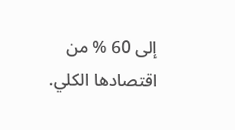إلى 60 % من اقتصادها الكلي.